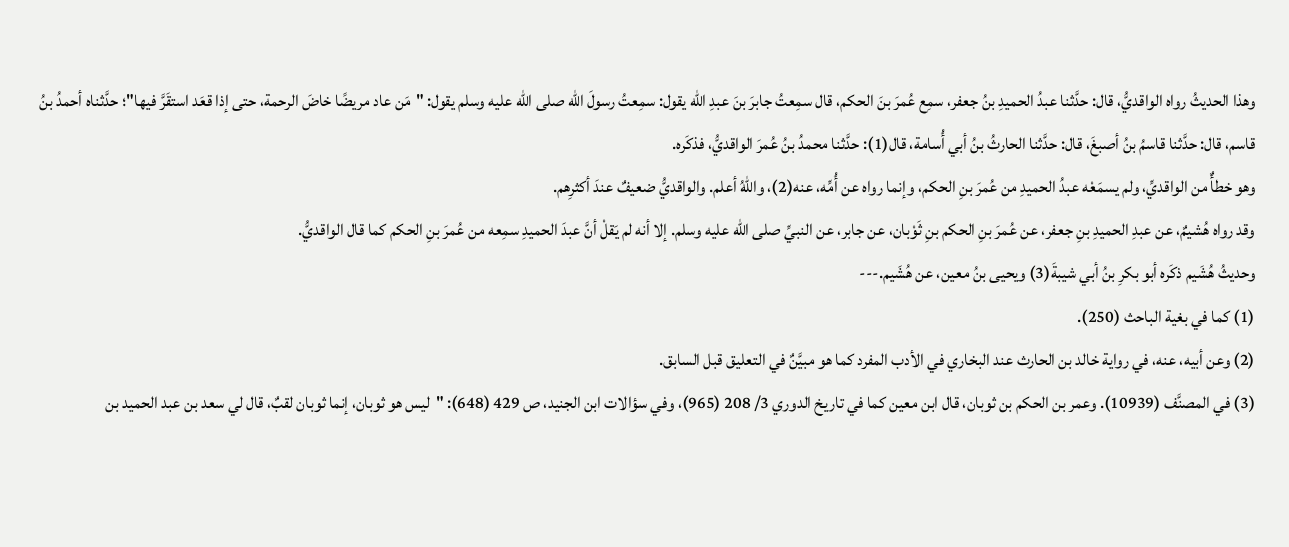وهذا الحديثُ رواه الواقديُّ، قال: حدَّثنا عبدُ الحميدِ بنُ جعفر، سمِع عُمرَ بنَ الحكم، قال سمِعتُ جابرَ بنَ عبدِ الله يقول: سمِعتُ رسولَ الله صلى الله عليه وسلم يقول: "مَن عاد مريضًا خاضَ الرحمة، حتى إذا قعَد استقَرَّ فيها"؛ حدَّثناه أحمدُ بنُ قاسم، قال: حدَّثنا قاسمُ بنُ أصبغَ، قال: حدَّثنا الحارثُ بنُ أبي أُسامة، قال(1): حدَّثنا محمدُ بنُ عُمرَ الواقديُّ، فذكَره.
وهو خطأٌ من الواقديِّ، ولم يسمَعْه عبدُ الحميدِ من عُمرَ بنِ الحكم، وإنما رواه عن أُمِّه، عنه(2)، واللهُ أعلم. والواقديُّ ضعيفٌ عندَ أكثرِهم.
وقد رواه هُشيمٌ، عن عبدِ الحميدِ بنِ جعفر، عن عُمرَ بنِ الحكم بنِ ثَوْبان، عن جابر، عن النبيِّ صلى الله عليه وسلم. إلا أنه لم يَقلْ أنَّ عبدَ الحميدِ سمِعه من عُمرَ بنِ الحكم كما قال الواقديُّ.
وحديثُ هُشَيم ذكَره أبو بكرِ بنُ أبي شيبةَ(3) ويحيى بنُ معين، عن هُشَيم.---
(1) كما في بغية الباحث (250).
(2) وعن أبيه، عنه، في رواية خالد بن الحارث عند البخاري في الأدب المفرد كما هو مبيَّنٌ في التعليق قبل السابق.
(3) في المصنَّف (10939). وعمر بن الحكم بن ثوبان، قال ابن معين كما في تاريخ الدوري 3/ 208 (965)، وفي سؤالات ابن الجنيد، ص 429 (648): "ليس هو ثوبان، إنما ثوبان لقبٌ، قال لي سعد بن عبد الحميد بن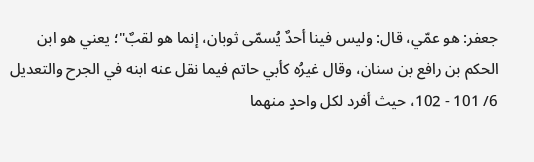جعفر: هو عمّي، قال: وليس فينا أحدٌ يُسمّى ثوبان، إنما هو لقبٌ"؛ يعني هو ابن الحكم بن رافع بن سنان، وقال غيرُه كأبي حاتم فيما نقل عنه ابنه في الجرح والتعديل 6/ 101 - 102، حيث أفرد لكل واحدٍ منهما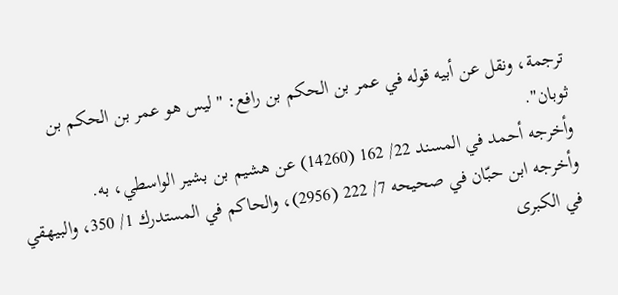ترجمة، ونقل عن أبيه قوله في عمر بن الحكم بن رافع: "ليس هو عمر بن الحكم بن ثوبان".
وأخرجه أحمد في المسند 22/ 162 (14260) عن هشيم بن بشير الواسطي، به.
وأخرجه ابن حبّان في صحيحه 7/ 222 (2956)، والحاكم في المستدرك 1/ 350، والبيهقي في الكبرى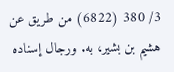3/ 380 (6822) من طريق عن هشيم بن بشير، به. ورجال إسناده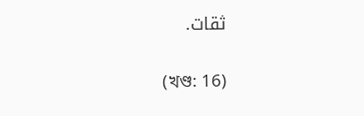ثقات.

(খণ্ড: 16)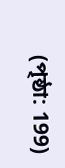(পৃষ্ঠা: 199)